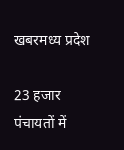खबरमध्य प्रदेश

23 हजार पंचायतों में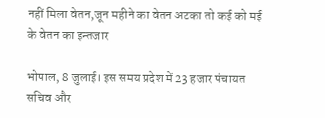नहीं मिला वेतन,जून महीने का वेतन अटका तो कई को मई के वेतन का इन्तजार

भोपाल, 8 जुलाई। इस समय प्रदेश में 23 हजार पंचायत सचिव और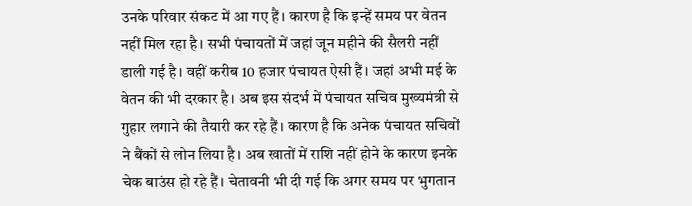उनके परिवार संकट में आ गए हैं। कारण है कि इन्हें समय पर वेतन नहीं मिल रहा है। सभी पंचायतों में जहां जून महीने की सैलरी नहीं डाली गई है। वहीं करीब 10 हजार पंचायत ऐसी हैं। जहां अभी मई के वेतन की भी दरकार है। अब इस संदर्भ में पंचायत सचिव मुख्यमंत्री से गुहार लगाने की तैयारी कर रहे हैं। कारण है कि अनेक पंचायत सचिवों ने बैंकों से लोन लिया है। अब खातों में राशि नहीं होने के कारण इनके चेक बाउंस हो रहे हैं। चेतावनी भी दी गई कि अगर समय पर भुगतान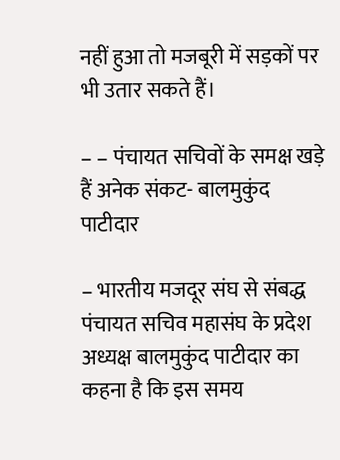नहीं हुआ तो मजबूरी में सड़कों पर भी उतार सकते हैं।

– – पंचायत सचिवों के समक्ष खड़े हैं अनेक संकट- बालमुकुंद पाटीदार

– भारतीय मजदूर संघ से संबद्ध पंचायत सचिव महासंघ के प्रदेश अध्यक्ष बालमुकुंद पाटीदार का कहना है कि इस समय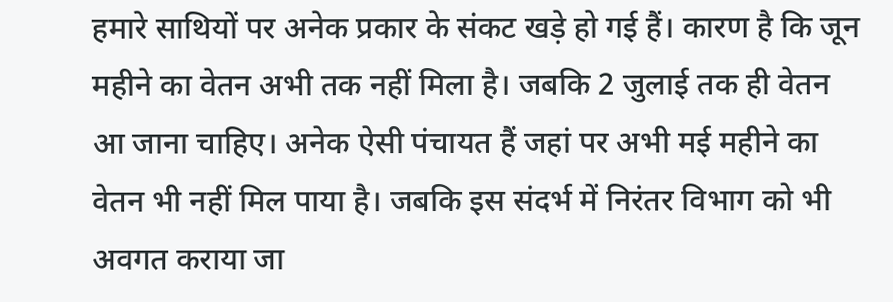हमारे साथियों पर अनेक प्रकार के संकट खड़े हो गई हैं। कारण है कि जून महीने का वेतन अभी तक नहीं मिला है। जबकि 2 जुलाई तक ही वेतन आ जाना चाहिए। अनेक ऐसी पंचायत हैं जहां पर अभी मई महीने का वेतन भी नहीं मिल पाया है। जबकि इस संदर्भ में निरंतर विभाग को भी अवगत कराया जा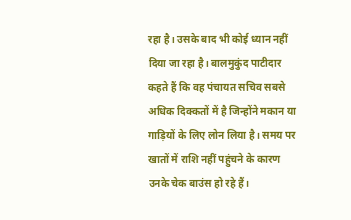रहा है। उसके बाद भी कोई ध्यान नहीं दिया जा रहा है। बालमुकुंद पाटीदार कहते हैं कि वह पंचायत सचिव सबसे अधिक दिक्कतों में है जिन्होंने मकान या गाड़ियों के लिए लोन लिया है। समय पर खातों में राशि नहीं पहुंचने के कारण उनके चेक बाउंस हो रहे हैं।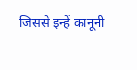जिससे इन्हें कानूनी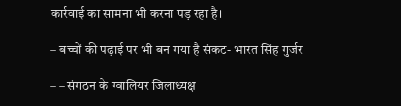कार्रवाई का सामना भी करना पड़ रहा है।

– बच्चों की पढ़ाई पर भी बन गया है संकट- भारत सिंह गुर्जर

– – संगठन के ग्वालियर जिलाध्यक्ष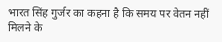भारत सिंह गुर्जर का कहना है कि समय पर वेतन नहीं मिलने के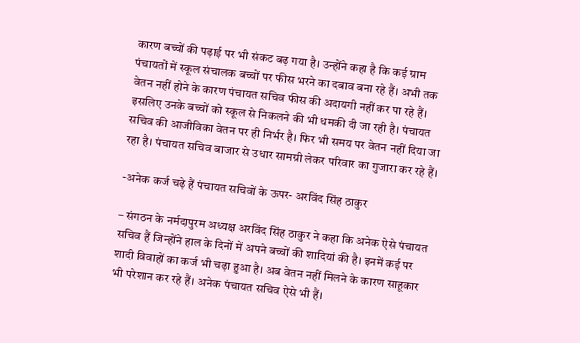कारण बच्चों की पढ़ाई पर भी संकट बढ़ गया है। उन्होंने कहा है कि कई ग्राम पंचायतों में स्कूल संचालक बच्चों पर फीस भरने का दबाव बना रहे हैं। अभी तक वेतन नहीं होने के कारण पंचायत सचिव फीस की अदायगी नहीं कर पा रहे हैं। इसलिए उनके बच्चों को स्कूल से निकलने की भी धमकी दी जा रही है। पंचायत सचिव की आजीविका वेतन पर ही निर्भर है। फिर भी समय पर वेतन नहीं दिया जा रहा है। पंचायत सचिव बाजार से उधार सामग्री लेकर परिवार का गुजारा कर रहे हैं।

-अनेक कर्ज चढ़े हैं पंचायत सचिवों के ऊपर- अरविंद सिंह ठाकुर

– संगठन के नर्मदापुरम अध्यक्ष अरविंद सिंह ठाकुर ने कहा कि अनेक ऐसे पंचायत सचिव हैं जिन्होंने हाल के दिनों में अपने बच्चों की शादियां की है। इनमें कई पर शादी विवाहों का कर्ज भी चढ़ा हुआ है। अब वेतन नहीं मिलने के कारण साहूकार भी परेशान कर रहे हैं। अनेक पंचायत सचिव ऐसे भी हैं।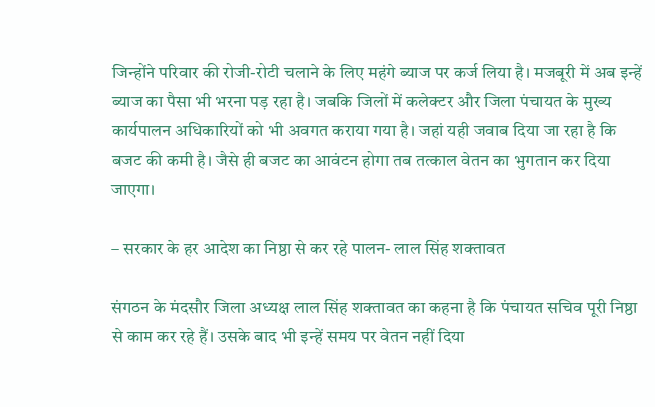जिन्होंने परिवार की रोजी-रोटी चलाने के लिए महंगे ब्याज पर कर्ज लिया है। मजबूरी में अब इन्हें ब्याज का पैसा भी भरना पड़ रहा है। जबकि जिलों में कलेक्टर और जिला पंचायत के मुख्य कार्यपालन अधिकारियों को भी अवगत कराया गया है। जहां यही जवाब दिया जा रहा है कि बजट की कमी है। जैसे ही बजट का आवंटन होगा तब तत्काल वेतन का भुगतान कर दिया जाएगा।

– सरकार के हर आदेश का निष्ठा से कर रहे पालन- लाल सिंह शक्तावत

संगठन के मंदसौर जिला अध्यक्ष लाल सिंह शक्तावत का कहना है कि पंचायत सचिव पूरी निष्ठा से काम कर रहे हैं। उसके बाद भी इन्हें समय पर वेतन नहीं दिया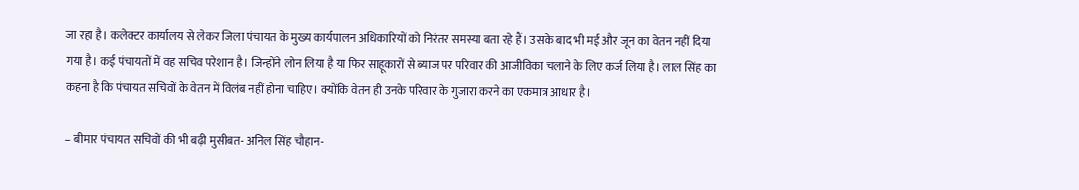जा रहा है। कलेक्टर कार्यालय से लेकर जिला पंचायत के मुख्य कार्यपालन अधिकारियों को निरंतर समस्या बता रहे हैं। उसके बाद भी मई और जून का वेतन नहीं दिया गया है। कई पंचायतों में वह सचिव परेशान है। जिन्होंने लोन लिया है या फिर साहूकारों से ब्याज पर परिवार की आजीविका चलाने के लिए कर्ज लिया है। लाल सिंह का कहना है कि पंचायत सचिवों के वेतन में विलंब नहीं होना चाहिए। क्योंकि वेतन ही उनके परिवार के गुजारा करने का एकमात्र आधार है।

– बीमार पंचायत सचिवों की भी बढ़ी मुसीबत- अनिल सिंह चौहान-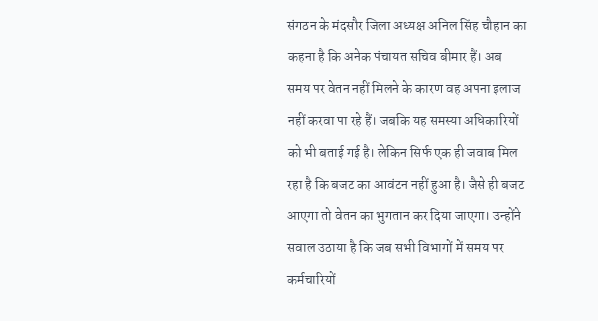संगठन के मंदसौर जिला अध्यक्ष अनिल सिंह चौहान का कहना है कि अनेक पंचायत सचिव बीमार हैं। अब समय पर वेतन नहीं मिलने के कारण वह अपना इलाज नहीं करवा पा रहे हैं। जबकि यह समस्या अधिकारियों को भी बताई गई है। लेकिन सिर्फ एक ही जवाब मिल रहा है कि बजट का आवंटन नहीं हुआ है। जैसे ही बजट आएगा तो वेतन का भुगतान कर दिया जाएगा। उन्होंने सवाल उठाया है कि जब सभी विभागों में समय पर कर्मचारियों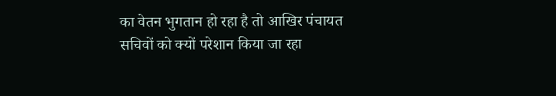का वेतन भुगतान हो रहा है तो आखिर पंचायत सचिवों को क्यों परेशान किया जा रहा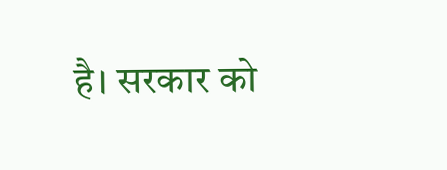है। सरकार को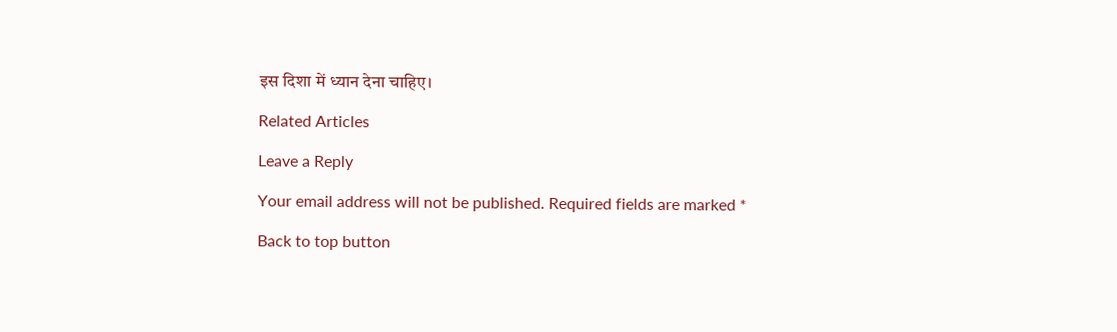इस दिशा में ध्यान देना चाहिए।

Related Articles

Leave a Reply

Your email address will not be published. Required fields are marked *

Back to top button